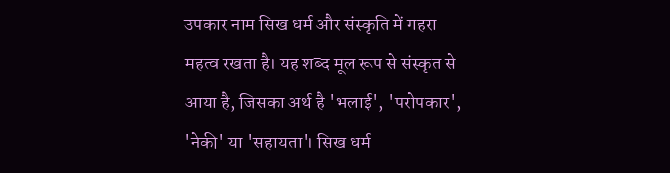उपकार नाम सिख धर्म और संस्कृति में गहरा महत्व रखता है। यह शब्द मूल रूप से संस्कृत से आया है, जिसका अर्थ है 'भलाई', 'परोपकार', 'नेकी' या 'सहायता'। सिख धर्म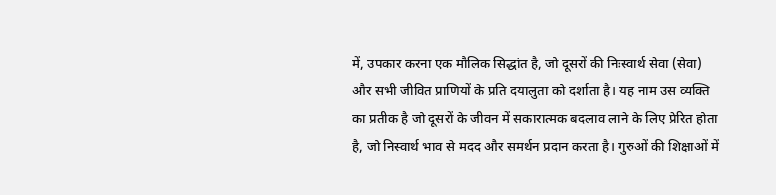में, उपकार करना एक मौलिक सिद्धांत है, जो दूसरों की निःस्वार्थ सेवा (सेवा) और सभी जीवित प्राणियों के प्रति दयालुता को दर्शाता है। यह नाम उस व्यक्ति का प्रतीक है जो दूसरों के जीवन में सकारात्मक बदलाव लाने के लिए प्रेरित होता है, जो निस्वार्थ भाव से मदद और समर्थन प्रदान करता है। गुरुओं की शिक्षाओं में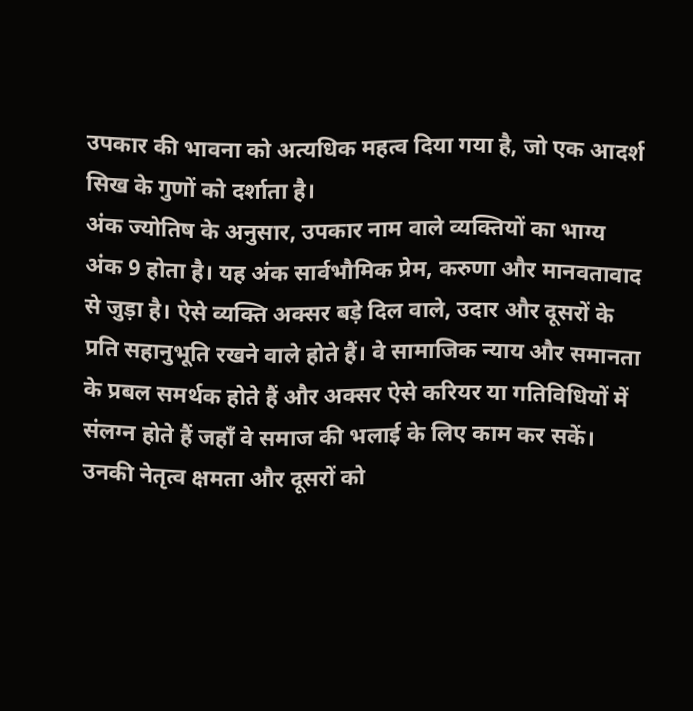उपकार की भावना को अत्यधिक महत्व दिया गया है, जो एक आदर्श सिख के गुणों को दर्शाता है।
अंक ज्योतिष के अनुसार, उपकार नाम वाले व्यक्तियों का भाग्य अंक 9 होता है। यह अंक सार्वभौमिक प्रेम, करुणा और मानवतावाद से जुड़ा है। ऐसे व्यक्ति अक्सर बड़े दिल वाले, उदार और दूसरों के प्रति सहानुभूति रखने वाले होते हैं। वे सामाजिक न्याय और समानता के प्रबल समर्थक होते हैं और अक्सर ऐसे करियर या गतिविधियों में संलग्न होते हैं जहाँ वे समाज की भलाई के लिए काम कर सकें। उनकी नेतृत्व क्षमता और दूसरों को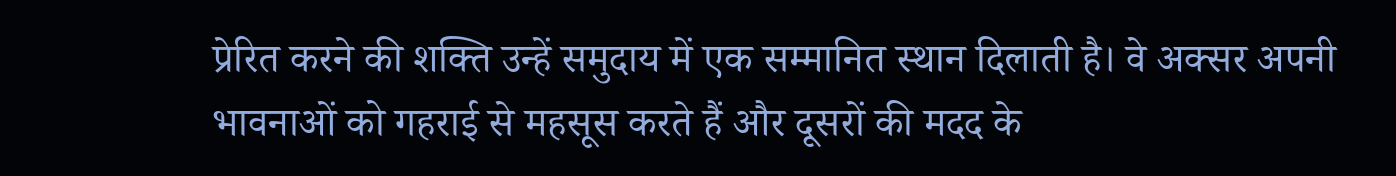प्रेरित करने की शक्ति उन्हें समुदाय में एक सम्मानित स्थान दिलाती है। वे अक्सर अपनी भावनाओं को गहराई से महसूस करते हैं और दूसरों की मदद के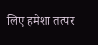लिए हमेशा तत्पर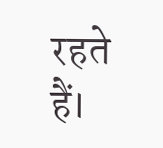रहते हैं।